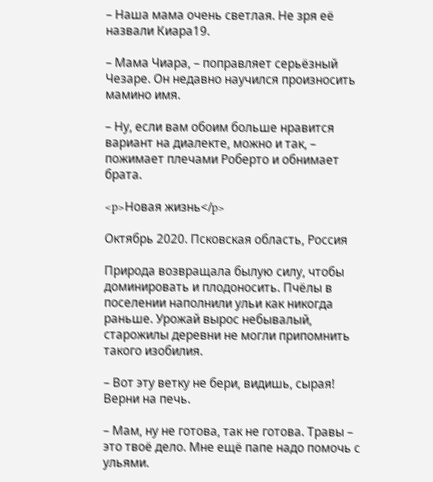– Наша мама очень светлая. Не зря её назвали Киара19.

– Мама Чиара, – поправляет серьёзный Чезаре. Он недавно научился произносить мамино имя.

– Ну, если вам обоим больше нравится вариант на диалекте, можно и так, – пожимает плечами Роберто и обнимает брата.

<p>Новая жизнь</p>

Октябрь 2020. Псковская область, Россия

Природа возвращала былую силу, чтобы доминировать и плодоносить. Пчёлы в поселении наполнили ульи как никогда раньше. Урожай вырос небывалый, старожилы деревни не могли припомнить такого изобилия.

– Вот эту ветку не бери, видишь, сырая! Верни на печь.

– Мам, ну не готова, так не готова. Травы – это твоё дело. Мне ещё папе надо помочь с ульями.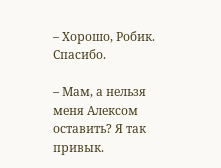– Хорошо, Робик. Спасибо.

– Мам, а нельзя меня Алексом оставить? Я так привык.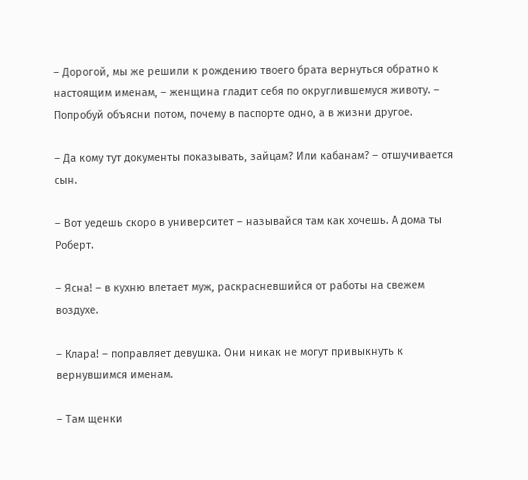– Дорогой, мы же решили к рождению твоего брата вернуться обратно к настоящим именам, – женщина гладит себя по округлившемуся животу. – Попробуй объясни потом, почему в паспорте одно, а в жизни другое.

– Да кому тут документы показывать, зайцам? Или кабанам? – отшучивается сын.

– Вот уедешь скоро в университет – называйся там как хочешь. А дома ты Роберт.

– Ясна! – в кухню влетает муж, раскрасневшийся от работы на свежем воздухе.

– Клара! – поправляет девушка. Они никак не могут привыкнуть к вернувшимся именам.

– Там щенки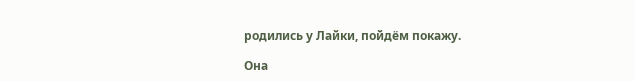родились у Лайки, пойдём покажу.

Она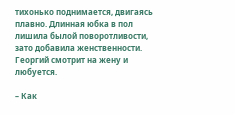тихонько поднимается, двигаясь плавно. Длинная юбка в пол лишила былой поворотливости, зато добавила женственности. Георгий смотрит на жену и любуется.

– Как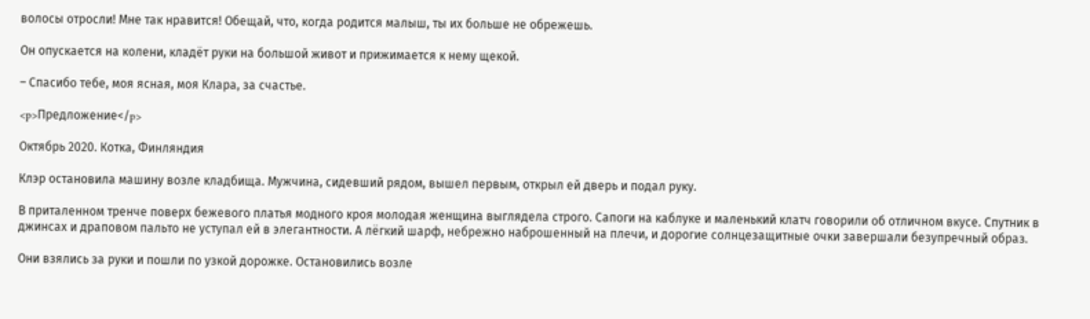волосы отросли! Мне так нравится! Обещай, что, когда родится малыш, ты их больше не обрежешь.

Он опускается на колени, кладёт руки на большой живот и прижимается к нему щекой.

– Спасибо тебе, моя ясная, моя Клара, за счастье.

<p>Предложение</p>

Октябрь 2020. Котка, Финляндия

Клэр остановила машину возле кладбища. Мужчина, сидевший рядом, вышел первым, открыл ей дверь и подал руку.

В приталенном тренче поверх бежевого платья модного кроя молодая женщина выглядела строго. Сапоги на каблуке и маленький клатч говорили об отличном вкусе. Спутник в джинсах и драповом пальто не уступал ей в элегантности. А лёгкий шарф, небрежно наброшенный на плечи, и дорогие солнцезащитные очки завершали безупречный образ.

Они взялись за руки и пошли по узкой дорожке. Остановились возле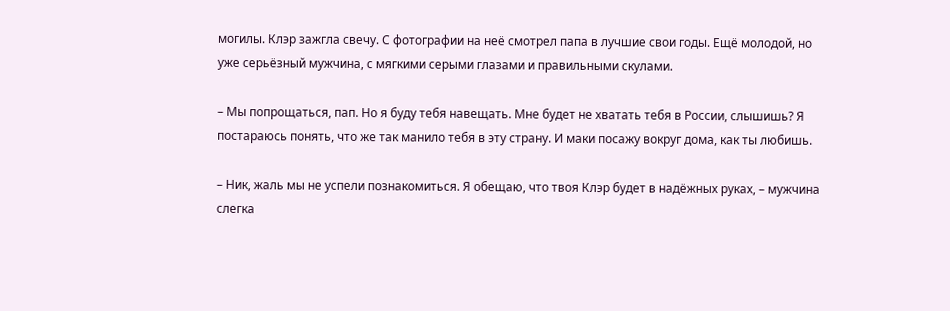могилы. Клэр зажгла свечу. С фотографии на неё смотрел папа в лучшие свои годы. Ещё молодой, но уже серьёзный мужчина, с мягкими серыми глазами и правильными скулами.

– Мы попрощаться, пап. Но я буду тебя навещать. Мне будет не хватать тебя в России, слышишь? Я постараюсь понять, что же так манило тебя в эту страну. И маки посажу вокруг дома, как ты любишь.

– Ник, жаль мы не успели познакомиться. Я обещаю, что твоя Клэр будет в надёжных руках, – мужчина слегка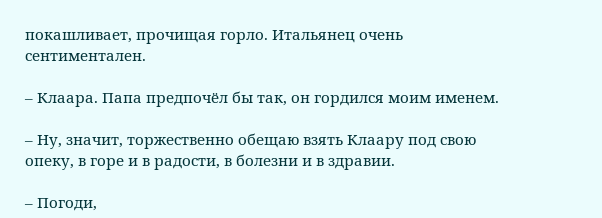покашливает, прочищая горло. Итальянец очень сентиментален.

– Клаара. Папа предпочёл бы так, он гордился моим именем.

– Ну, значит, торжественно обещаю взять Клаару под свою опеку, в горе и в радости, в болезни и в здравии.

– Погоди,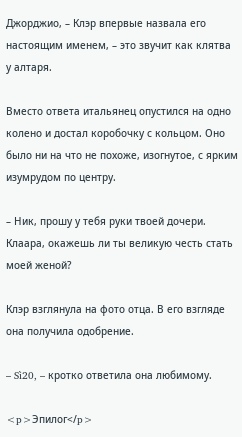Джорджио, – Клэр впервые назвала его настоящим именем, – это звучит как клятва у алтаря.

Вместо ответа итальянец опустился на одно колено и достал коробочку с кольцом. Оно было ни на что не похоже, изогнутое, с ярким изумрудом по центру.

– Ник, прошу у тебя руки твоей дочери. Клаара, окажешь ли ты великую честь стать моей женой?

Клэр взглянула на фото отца. В его взгляде она получила одобрение.

– Sì20, – кротко ответила она любимому.

<p>Эпилог</p>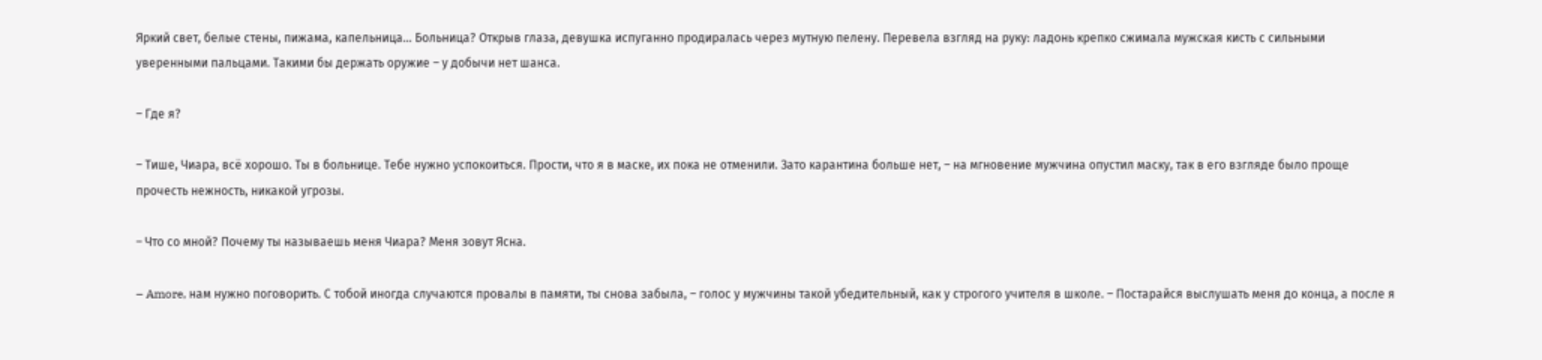Яркий свет, белые стены, пижама, капельница… Больница? Открыв глаза, девушка испуганно продиралась через мутную пелену. Перевела взгляд на руку: ладонь крепко сжимала мужская кисть с сильными уверенными пальцами. Такими бы держать оружие – у добычи нет шанса.

– Где я?

– Тише, Чиара, всё хорошо. Ты в больнице. Тебе нужно успокоиться. Прости, что я в маске, их пока не отменили. Зато карантина больше нет, – на мгновение мужчина опустил маску, так в его взгляде было проще прочесть нежность, никакой угрозы.

– Что со мной? Почему ты называешь меня Чиара? Меня зовут Ясна.

– Amore, нам нужно поговорить. С тобой иногда случаются провалы в памяти, ты снова забыла, – голос у мужчины такой убедительный, как у строгого учителя в школе. – Постарайся выслушать меня до конца, а после я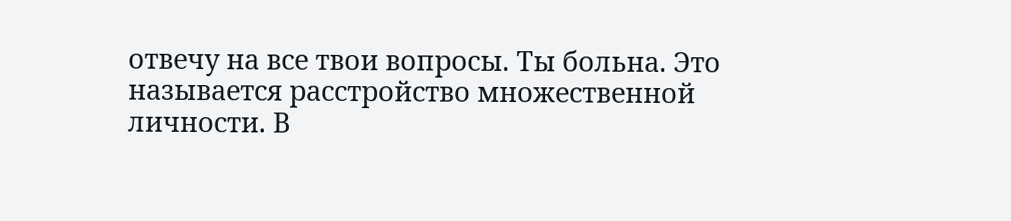отвечу на все твои вопросы. Ты больна. Это называется расстройство множественной личности. В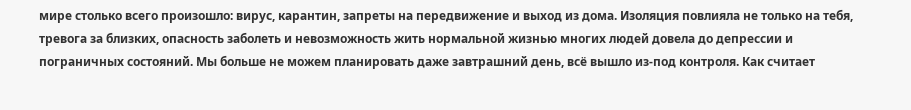мире столько всего произошло: вирус, карантин, запреты на передвижение и выход из дома. Изоляция повлияла не только на тебя, тревога за близких, опасность заболеть и невозможность жить нормальной жизнью многих людей довела до депрессии и пограничных состояний. Мы больше не можем планировать даже завтрашний день, всё вышло из-под контроля. Как считает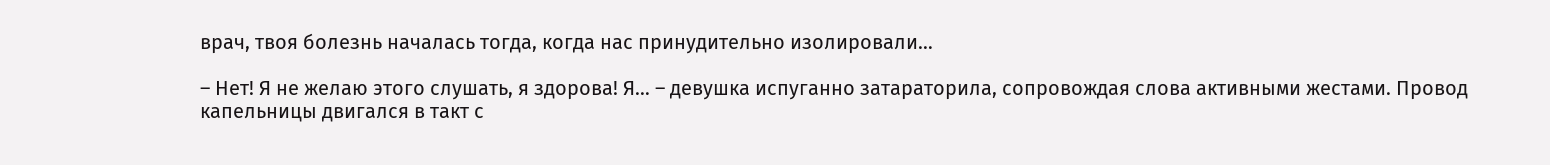врач, твоя болезнь началась тогда, когда нас принудительно изолировали…

– Нет! Я не желаю этого слушать, я здорова! Я… – девушка испуганно затараторила, сопровождая слова активными жестами. Провод капельницы двигался в такт с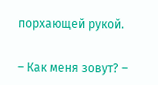порхающей рукой.

– Как меня зовут? –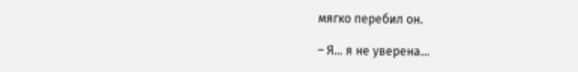мягко перебил он.

– Я… я не уверена…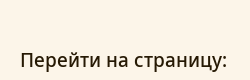Перейти на страницу: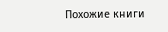Похожие книги